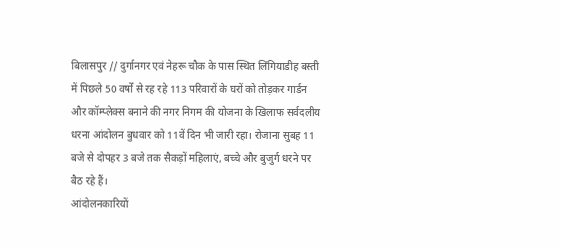बिलासपुर // दुर्गानगर एवं नेहरू चौक के पास स्थित लिंगियाडीह बस्ती में पिछले 50 वर्षों से रह रहे 113 परिवारों के घरों को तोड़कर गार्डन और कॉम्प्लेक्स बनाने की नगर निगम की योजना के खिलाफ सर्वदलीय धरना आंदोलन बुधवार को 11वें दिन भी जारी रहा। रोजाना सुबह 11 बजे से दोपहर 3 बजे तक सैकड़ों महिलाएं, बच्चे और बुजुर्ग धरने पर बैठ रहे हैं।
आंदोलनकारियों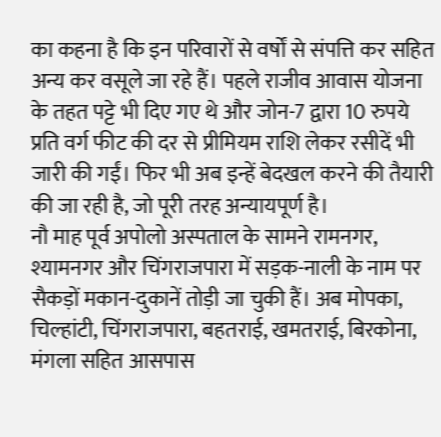का कहना है कि इन परिवारों से वर्षों से संपत्ति कर सहित अन्य कर वसूले जा रहे हैं। पहले राजीव आवास योजना के तहत पट्टे भी दिए गए थे और जोन-7 द्वारा 10 रुपये प्रति वर्ग फीट की दर से प्रीमियम राशि लेकर रसीदें भी जारी की गईं। फिर भी अब इन्हें बेदखल करने की तैयारी की जा रही है, जो पूरी तरह अन्यायपूर्ण है।
नौ माह पूर्व अपोलो अस्पताल के सामने रामनगर, श्यामनगर और चिंगराजपारा में सड़क-नाली के नाम पर सैकड़ों मकान-दुकानें तोड़ी जा चुकी हैं। अब मोपका, चिल्हांटी, चिंगराजपारा, बहतराई, खमतराई, बिरकोना, मंगला सहित आसपास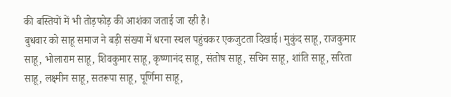की बस्तियों में भी तोड़फोड़ की आशंका जताई जा रही है।
बुधवार को साहू समाज ने बड़ी संख्या में धरना स्थल पहुंचकर एकजुटता दिखाई। मुकुंद साहू, राजकुमार साहू, भोलाराम साहू, शिवकुमार साहू, कृष्णानंद साहू, संतोष साहू, सचिन साहू, शांति साहू, सरिता साहू, लक्ष्मीन साहू, सतरूपा साहू, पूर्णिमा साहू,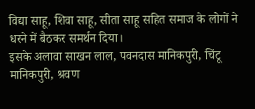विद्या साहू, शिवा साहू, सीता साहू सहित समाज के लोगों ने धरने में बैठकर समर्थन दिया।
इसके अलावा साखन लाल, पवनदास मानिकपुरी, चिंटू मानिकपुरी, श्रवण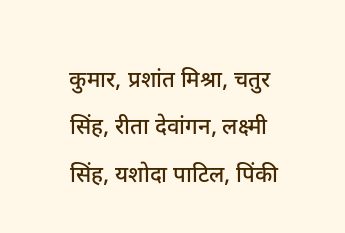कुमार, प्रशांत मिश्रा, चतुर सिंह, रीता देवांगन, लक्ष्मी सिंह, यशोदा पाटिल, पिंकी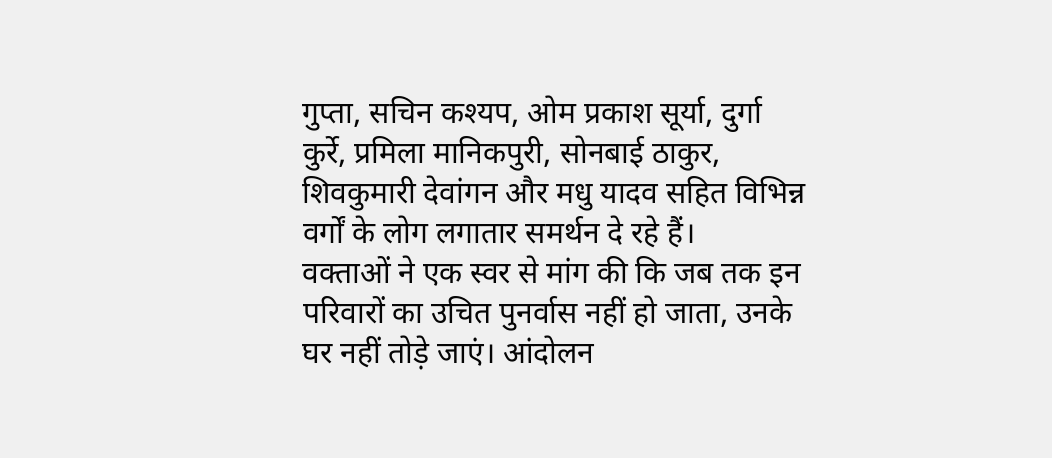गुप्ता, सचिन कश्यप, ओम प्रकाश सूर्या, दुर्गा कुर्रे, प्रमिला मानिकपुरी, सोनबाई ठाकुर, शिवकुमारी देवांगन और मधु यादव सहित विभिन्न वर्गों के लोग लगातार समर्थन दे रहे हैं।
वक्ताओं ने एक स्वर से मांग की कि जब तक इन परिवारों का उचित पुनर्वास नहीं हो जाता, उनके घर नहीं तोड़े जाएं। आंदोलन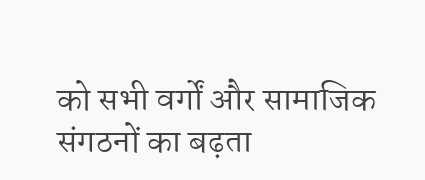को सभी वर्गों और सामाजिक संगठनों का बढ़ता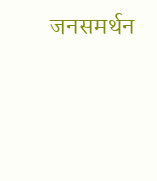जनसमर्थन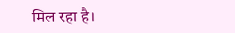मिल रहा है।